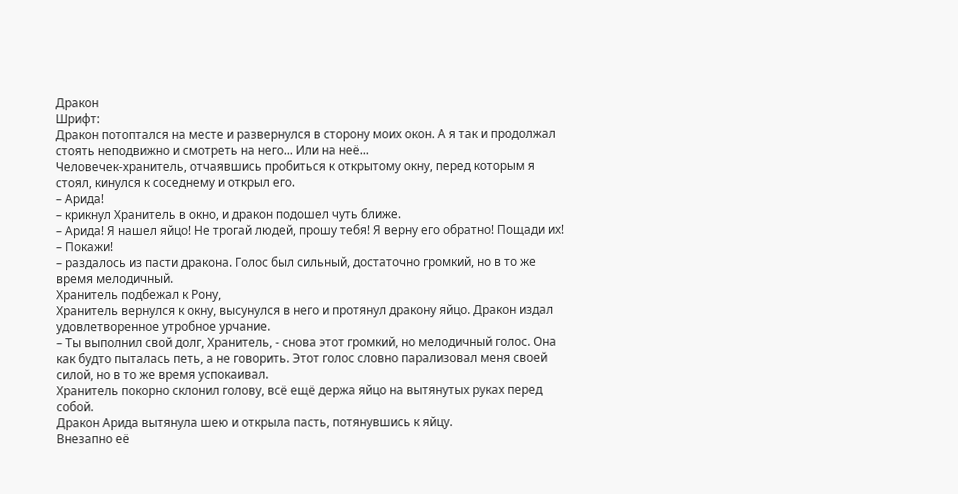Дракон
Шрифт:
Дракон потоптался на месте и развернулся в сторону моих окон. А я так и продолжал стоять неподвижно и смотреть на него... Или на неё...
Человечек-хранитель, отчаявшись пробиться к открытому окну, перед которым я стоял, кинулся к соседнему и открыл его.
– Арида!
– крикнул Хранитель в окно, и дракон подошел чуть ближе.
– Арида! Я нашел яйцо! Не трогай людей, прошу тебя! Я верну его обратно! Пощади их!
– Покажи!
– раздалось из пасти дракона. Голос был сильный, достаточно громкий, но в то же время мелодичный.
Хранитель подбежал к Рону,
Хранитель вернулся к окну, высунулся в него и протянул дракону яйцо. Дракон издал удовлетворенное утробное урчание.
– Ты выполнил свой долг, Хранитель, - снова этот громкий, но мелодичный голос. Она как будто пыталась петь, а не говорить. Этот голос словно парализовал меня своей силой, но в то же время успокаивал.
Хранитель покорно склонил голову, всё ещё держа яйцо на вытянутых руках перед собой.
Дракон Арида вытянула шею и открыла пасть, потянувшись к яйцу.
Внезапно её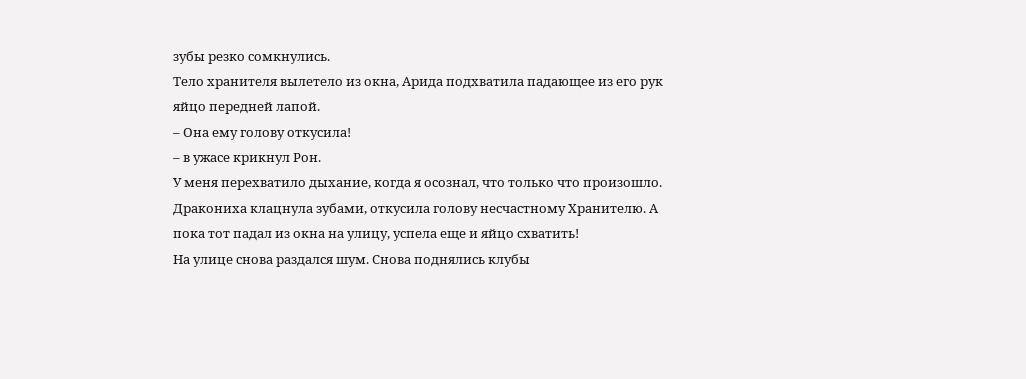зубы резко сомкнулись.
Тело хранителя вылетело из окна, Арида подхватила падающее из его рук яйцо передней лапой.
– Она ему голову откусила!
– в ужасе крикнул Рон.
У меня перехватило дыхание, когда я осознал, что только что произошло.
Дракониха клацнула зубами, откусила голову несчастному Хранителю. А пока тот падал из окна на улицу, успела еще и яйцо схватить!
На улице снова раздался шум. Снова поднялись клубы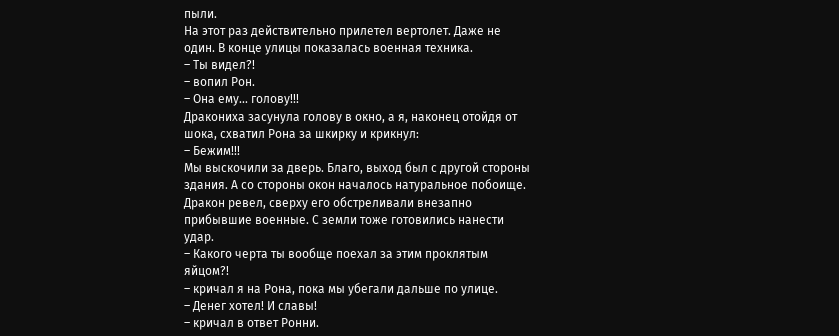пыли.
На этот раз действительно прилетел вертолет. Даже не один. В конце улицы показалась военная техника.
– Ты видел?!
– вопил Рон.
– Она ему... голову!!!
Дракониха засунула голову в окно, а я, наконец отойдя от шока, схватил Рона за шкирку и крикнул:
– Бежим!!!
Мы выскочили за дверь. Благо, выход был с другой стороны здания. А со стороны окон началось натуральное побоище. Дракон ревел, сверху его обстреливали внезапно прибывшие военные. С земли тоже готовились нанести удар.
– Какого черта ты вообще поехал за этим проклятым яйцом?!
– кричал я на Рона, пока мы убегали дальше по улице.
– Денег хотел! И славы!
– кричал в ответ Ронни.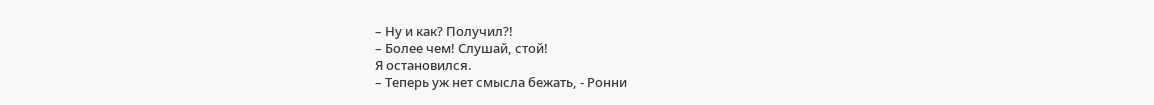– Ну и как? Получил?!
– Более чем! Слушай, стой!
Я остановился.
– Теперь уж нет смысла бежать, - Ронни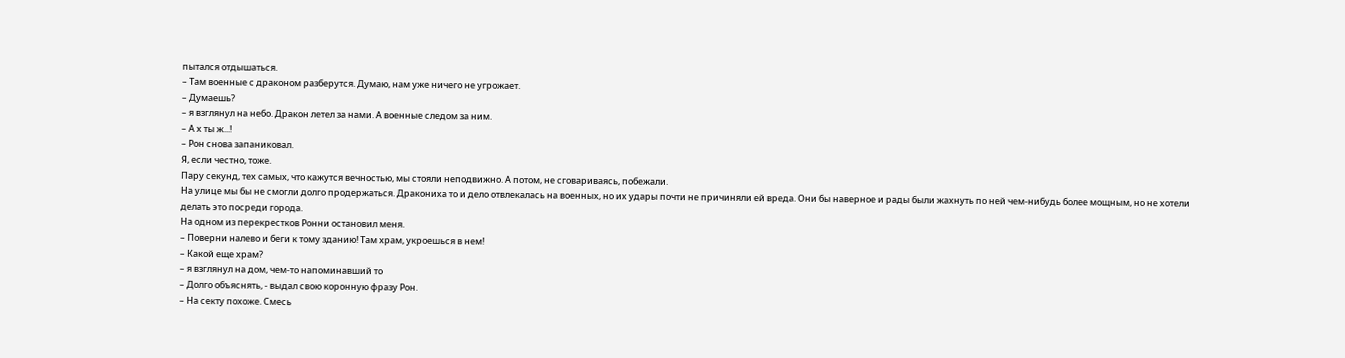пытался отдышаться.
– Там военные с драконом разберутся. Думаю, нам уже ничего не угрожает.
– Думаешь?
– я взглянул на небо. Дракон летел за нами. А военные следом за ним.
– А х ты ж...!
– Рон снова запаниковал.
Я, если честно, тоже.
Пару секунд, тех самых, что кажутся вечностью, мы стояли неподвижно. А потом, не сговариваясь, побежали.
На улице мы бы не смогли долго продержаться. Дракониха то и дело отвлекалась на военных, но их удары почти не причиняли ей вреда. Они бы наверное и рады были жахнуть по ней чем-нибудь более мощным, но не хотели делать это посреди города.
На одном из перекрестков Ронни остановил меня.
– Поверни налево и беги к тому зданию! Там храм, укроешься в нем!
– Какой еще храм?
– я взглянул на дом, чем-то напоминавший то
– Долго объяснять, - выдал свою коронную фразу Рон.
– На секту похоже. Смесь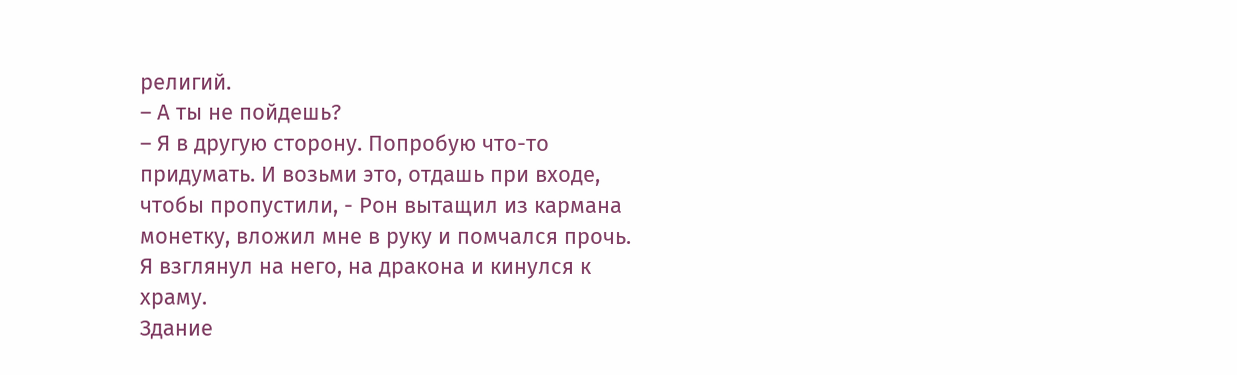религий.
– А ты не пойдешь?
– Я в другую сторону. Попробую что-то придумать. И возьми это, отдашь при входе, чтобы пропустили, - Рон вытащил из кармана монетку, вложил мне в руку и помчался прочь.
Я взглянул на него, на дракона и кинулся к храму.
Здание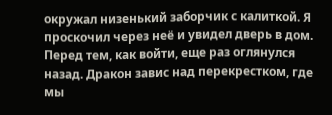окружал низенький заборчик с калиткой. Я проскочил через неё и увидел дверь в дом. Перед тем, как войти, еще раз оглянулся назад. Дракон завис над перекрестком, где мы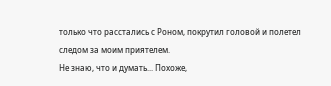только что расстались с Роном, покрутил головой и полетел следом за моим приятелем.
Не знаю, что и думать... Похоже,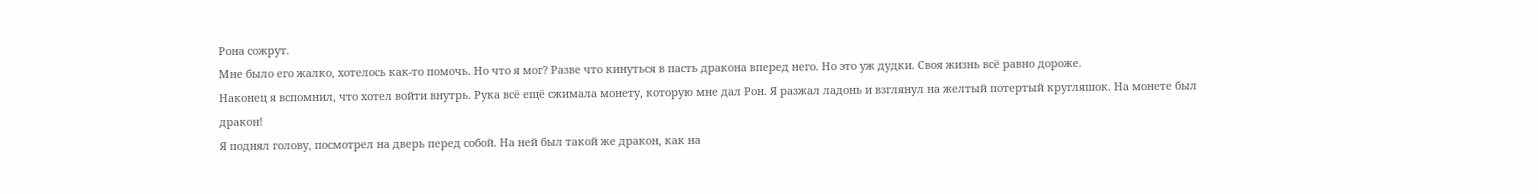Рона сожрут.
Мне было его жалко, хотелось как-то помочь. Но что я мог? Разве что кинуться в пасть дракона вперед него. Но это уж дудки. Своя жизнь всё равно дороже.
Наконец я вспомнил, что хотел войти внутрь. Рука всё ещё сжимала монету, которую мне дал Рон. Я разжал ладонь и взглянул на желтый потертый кругляшок. На монете был дракон!
Я поднял голову, посмотрел на дверь перед собой. На ней был такой же дракон, как на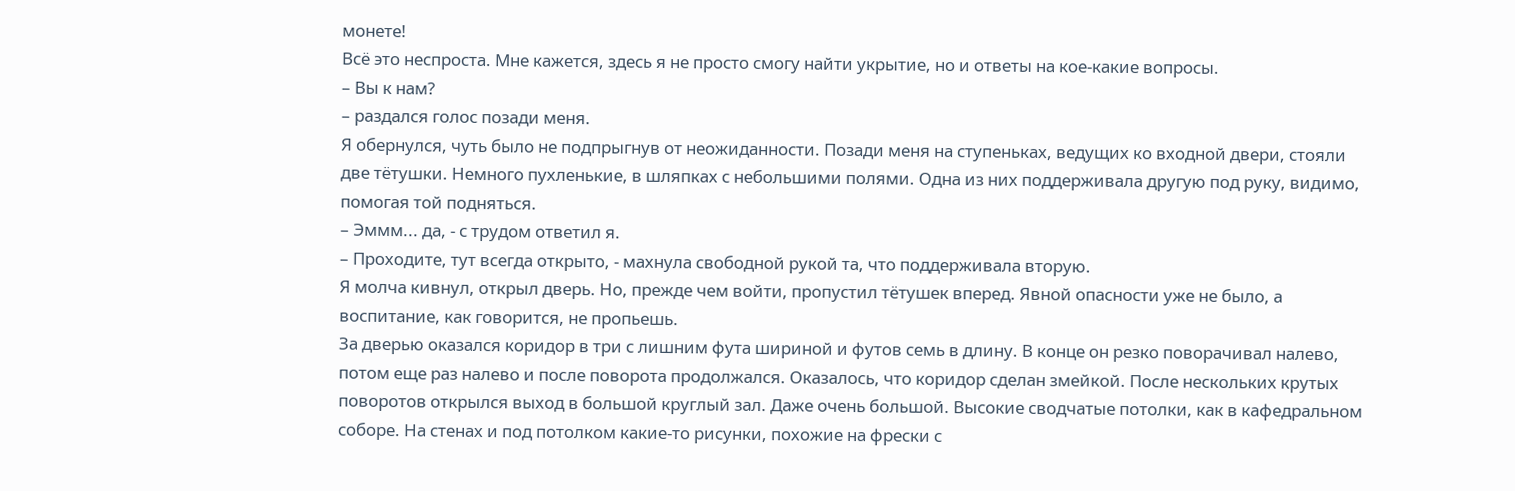монете!
Всё это неспроста. Мне кажется, здесь я не просто смогу найти укрытие, но и ответы на кое-какие вопросы.
– Вы к нам?
– раздался голос позади меня.
Я обернулся, чуть было не подпрыгнув от неожиданности. Позади меня на ступеньках, ведущих ко входной двери, стояли две тётушки. Немного пухленькие, в шляпках с небольшими полями. Одна из них поддерживала другую под руку, видимо, помогая той подняться.
– Эммм... да, - с трудом ответил я.
– Проходите, тут всегда открыто, - махнула свободной рукой та, что поддерживала вторую.
Я молча кивнул, открыл дверь. Но, прежде чем войти, пропустил тётушек вперед. Явной опасности уже не было, а воспитание, как говорится, не пропьешь.
За дверью оказался коридор в три с лишним фута шириной и футов семь в длину. В конце он резко поворачивал налево, потом еще раз налево и после поворота продолжался. Оказалось, что коридор сделан змейкой. После нескольких крутых поворотов открылся выход в большой круглый зал. Даже очень большой. Высокие сводчатые потолки, как в кафедральном соборе. На стенах и под потолком какие-то рисунки, похожие на фрески с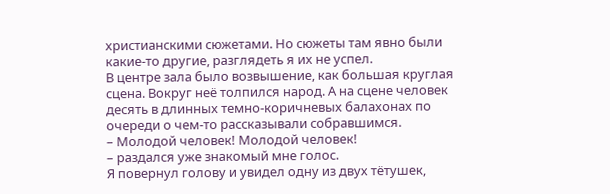христианскими сюжетами. Но сюжеты там явно были какие-то другие, разглядеть я их не успел.
В центре зала было возвышение, как большая круглая сцена. Вокруг неё толпился народ. А на сцене человек десять в длинных темно-коричневых балахонах по очереди о чем-то рассказывали собравшимся.
– Молодой человек! Молодой человек!
– раздался уже знакомый мне голос.
Я повернул голову и увидел одну из двух тётушек,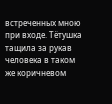встреченных мною при входе. Тётушка тащила за рукав человека в таком же коричневом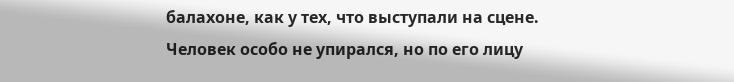балахоне, как у тех, что выступали на сцене. Человек особо не упирался, но по его лицу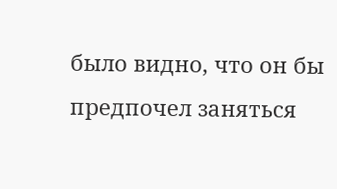было видно, что он бы предпочел заняться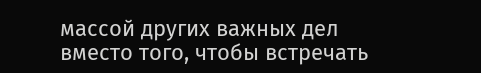массой других важных дел вместо того, чтобы встречать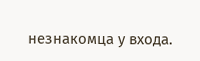незнакомца у входа.